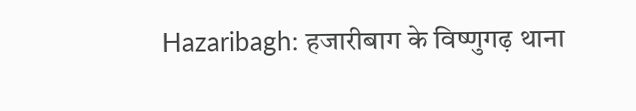Hazaribagh: हजारीबाग के विष्णुगढ़ थाना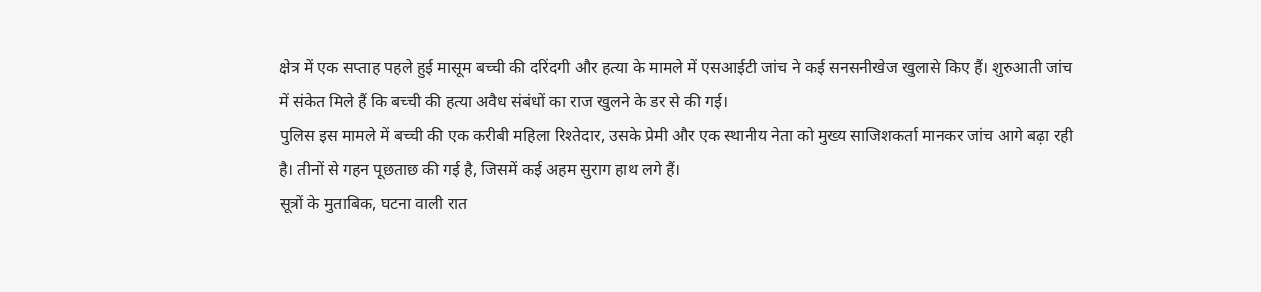क्षेत्र में एक सप्ताह पहले हुई मासूम बच्ची की दरिंदगी और हत्या के मामले में एसआईटी जांच ने कई सनसनीखेज खुलासे किए हैं। शुरुआती जांच में संकेत मिले हैं कि बच्ची की हत्या अवैध संबंधों का राज खुलने के डर से की गई।
पुलिस इस मामले में बच्ची की एक करीबी महिला रिश्तेदार, उसके प्रेमी और एक स्थानीय नेता को मुख्य साजिशकर्ता मानकर जांच आगे बढ़ा रही है। तीनों से गहन पूछताछ की गई है, जिसमें कई अहम सुराग हाथ लगे हैं।
सूत्रों के मुताबिक, घटना वाली रात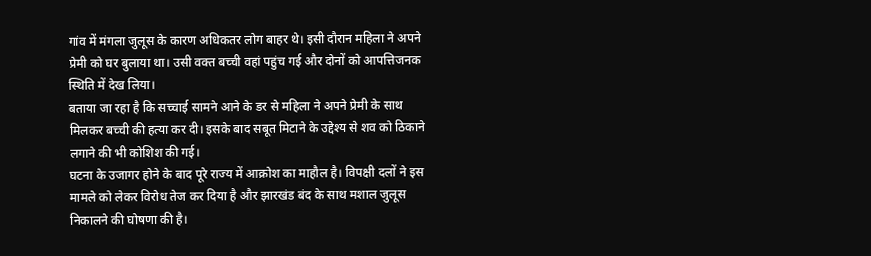गांव में मंगला जुलूस के कारण अधिकतर लोग बाहर थे। इसी दौरान महिला ने अपने प्रेमी को घर बुलाया था। उसी वक्त बच्ची वहां पहुंच गई और दोनों को आपत्तिजनक स्थिति में देख लिया।
बताया जा रहा है कि सच्चाई सामने आने के डर से महिला ने अपने प्रेमी के साथ मिलकर बच्ची की हत्या कर दी। इसके बाद सबूत मिटाने के उद्देश्य से शव को ठिकाने लगाने की भी कोशिश की गई।
घटना के उजागर होने के बाद पूरे राज्य में आक्रोश का माहौल है। विपक्षी दलों ने इस मामले को लेकर विरोध तेज कर दिया है और झारखंड बंद के साथ मशाल जुलूस निकालने की घोषणा की है।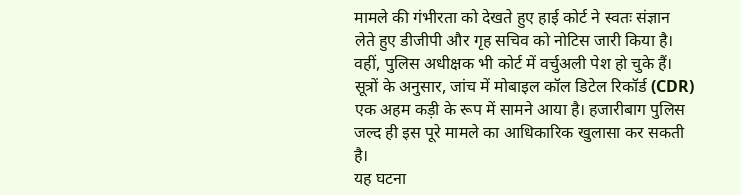मामले की गंभीरता को देखते हुए हाई कोर्ट ने स्वतः संज्ञान लेते हुए डीजीपी और गृह सचिव को नोटिस जारी किया है। वहीं, पुलिस अधीक्षक भी कोर्ट में वर्चुअली पेश हो चुके हैं।
सूत्रों के अनुसार, जांच में मोबाइल कॉल डिटेल रिकॉर्ड (CDR) एक अहम कड़ी के रूप में सामने आया है। हजारीबाग पुलिस जल्द ही इस पूरे मामले का आधिकारिक खुलासा कर सकती है।
यह घटना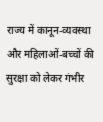राज्य में कानून-व्यवस्था और महिलाओं-बच्चों की सुरक्षा को लेकर गंभीर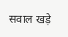सवाल खड़े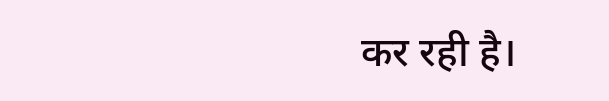कर रही है।